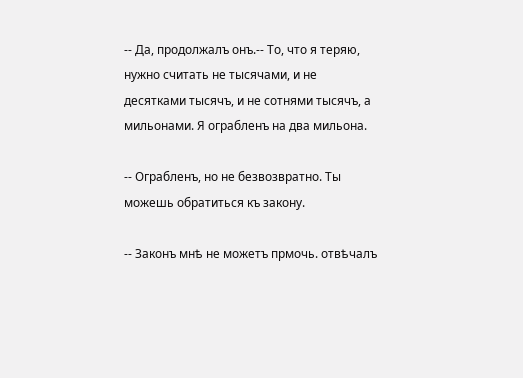-- Да, продолжалъ онъ.-- То, что я теряю, нужно считать не тысячами, и не десятками тысячъ, и не сотнями тысячъ, а мильонами. Я ограбленъ на два мильона.

-- Ограбленъ, но не безвозвратно. Ты можешь обратиться къ закону.

-- Законъ мнѣ не можетъ прмочь. отвѣчалъ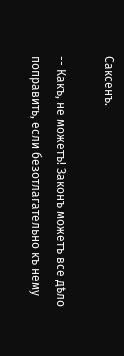Саксенъ.

-- Какъ, не можетъ! Законъ можетъ все дѣло поправить, если безотлагательно къ нему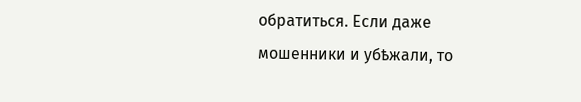обратиться. Если даже мошенники и убѣжали, то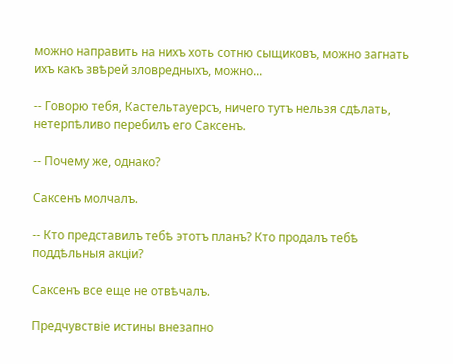можно направить на нихъ хоть сотню сыщиковъ, можно загнать ихъ какъ звѣрей зловредныхъ, можно...

-- Говорю тебя, Кастельтауерсъ, ничего тутъ нельзя сдѣлать, нетерпѣливо перебилъ его Саксенъ.

-- Почему же, однако?

Саксенъ молчалъ.

-- Кто представилъ тебѣ этотъ планъ? Кто продалъ тебѣ поддѣльныя акціи?

Саксенъ все еще не отвѣчалъ.

Предчувствіе истины внезапно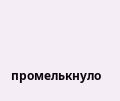промелькнуло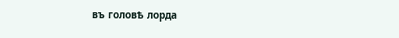въ головѣ лорда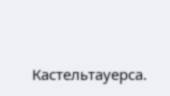Кастельтауерса.